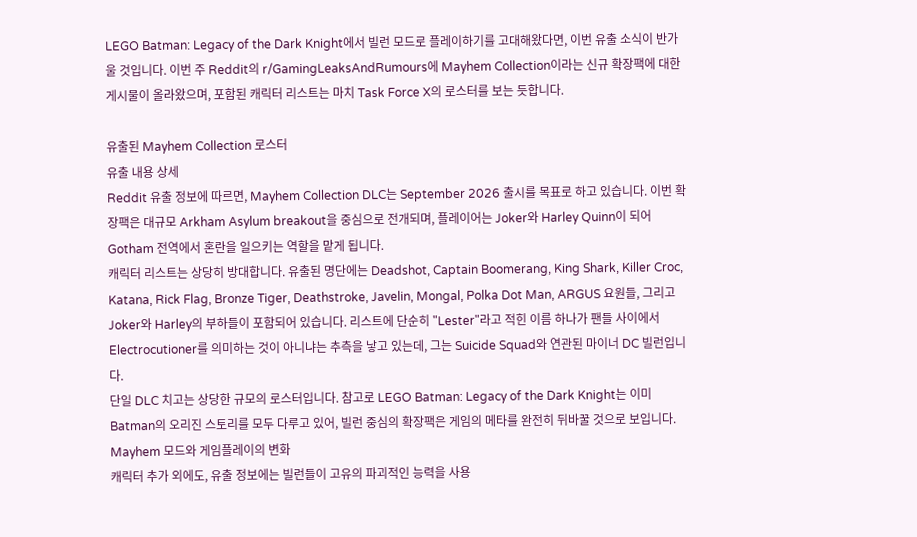LEGO Batman: Legacy of the Dark Knight에서 빌런 모드로 플레이하기를 고대해왔다면, 이번 유출 소식이 반가울 것입니다. 이번 주 Reddit의 r/GamingLeaksAndRumours에 Mayhem Collection이라는 신규 확장팩에 대한 게시물이 올라왔으며, 포함된 캐릭터 리스트는 마치 Task Force X의 로스터를 보는 듯합니다.

유출된 Mayhem Collection 로스터
유출 내용 상세
Reddit 유출 정보에 따르면, Mayhem Collection DLC는 September 2026 출시를 목표로 하고 있습니다. 이번 확장팩은 대규모 Arkham Asylum breakout을 중심으로 전개되며, 플레이어는 Joker와 Harley Quinn이 되어 Gotham 전역에서 혼란을 일으키는 역할을 맡게 됩니다.
캐릭터 리스트는 상당히 방대합니다. 유출된 명단에는 Deadshot, Captain Boomerang, King Shark, Killer Croc, Katana, Rick Flag, Bronze Tiger, Deathstroke, Javelin, Mongal, Polka Dot Man, ARGUS 요원들, 그리고 Joker와 Harley의 부하들이 포함되어 있습니다. 리스트에 단순히 "Lester"라고 적힌 이름 하나가 팬들 사이에서 Electrocutioner를 의미하는 것이 아니냐는 추측을 낳고 있는데, 그는 Suicide Squad와 연관된 마이너 DC 빌런입니다.
단일 DLC 치고는 상당한 규모의 로스터입니다. 참고로 LEGO Batman: Legacy of the Dark Knight는 이미 Batman의 오리진 스토리를 모두 다루고 있어, 빌런 중심의 확장팩은 게임의 메타를 완전히 뒤바꿀 것으로 보입니다.
Mayhem 모드와 게임플레이의 변화
캐릭터 추가 외에도, 유출 정보에는 빌런들이 고유의 파괴적인 능력을 사용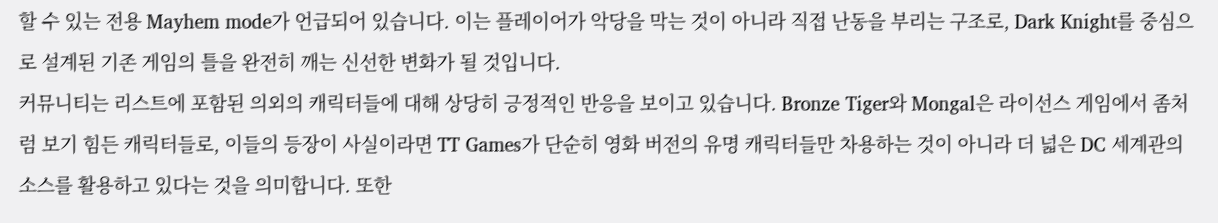할 수 있는 전용 Mayhem mode가 언급되어 있습니다. 이는 플레이어가 악당을 막는 것이 아니라 직접 난동을 부리는 구조로, Dark Knight를 중심으로 설계된 기존 게임의 틀을 완전히 깨는 신선한 변화가 될 것입니다.
커뮤니티는 리스트에 포함된 의외의 캐릭터들에 대해 상당히 긍정적인 반응을 보이고 있습니다. Bronze Tiger와 Mongal은 라이선스 게임에서 좀처럼 보기 힘든 캐릭터들로, 이들의 등장이 사실이라면 TT Games가 단순히 영화 버전의 유명 캐릭터들만 차용하는 것이 아니라 더 넓은 DC 세계관의 소스를 활용하고 있다는 것을 의미합니다. 또한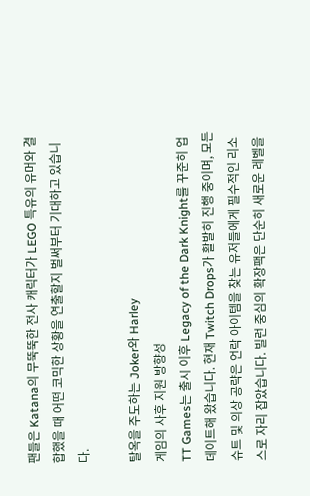팬들은 Katana의 무뚝뚝한 전사 캐릭터가 LEGO 특유의 유머와 결합했을 때 어떤 코믹한 상황을 연출할지 벌써부터 기대하고 있습니다.

탈옥을 주도하는 Joker와 Harley
게임의 사후 지원 방향성
TT Games는 출시 이후 Legacy of the Dark Knight를 꾸준히 업데이트해 왔습니다. 현재 Twitch Drops가 활발히 진행 중이며, 모든 슈트 및 의상 공략은 언락 아이템을 찾는 유저들에게 필수적인 리소스로 자리 잡았습니다. 빌런 중심의 확장팩은 단순히 새로운 레벨을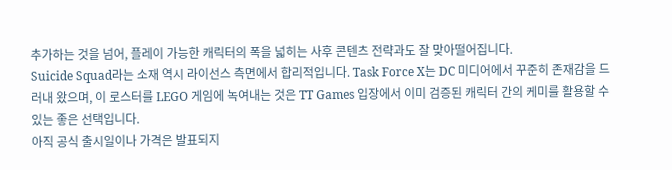추가하는 것을 넘어, 플레이 가능한 캐릭터의 폭을 넓히는 사후 콘텐츠 전략과도 잘 맞아떨어집니다.
Suicide Squad라는 소재 역시 라이선스 측면에서 합리적입니다. Task Force X는 DC 미디어에서 꾸준히 존재감을 드러내 왔으며, 이 로스터를 LEGO 게임에 녹여내는 것은 TT Games 입장에서 이미 검증된 캐릭터 간의 케미를 활용할 수 있는 좋은 선택입니다.
아직 공식 출시일이나 가격은 발표되지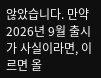않았습니다. 만약 2026년 9월 출시가 사실이라면, 이르면 올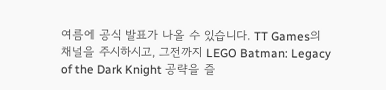여름에 공식 발표가 나올 수 있습니다. TT Games의 채널을 주시하시고, 그전까지 LEGO Batman: Legacy of the Dark Knight 공략을 즐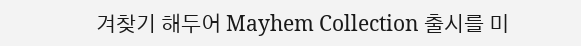겨찾기 해두어 Mayhem Collection 출시를 미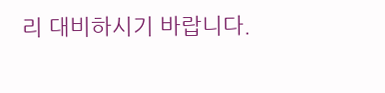리 대비하시기 바랍니다.